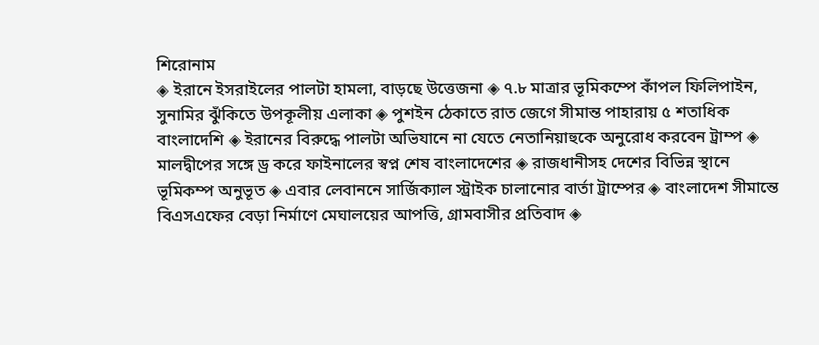শিরোনাম
◈ ইরানে ইসরাইলের পালটা হামলা, বাড়ছে উত্তেজনা ◈ ৭.৮ মাত্রার ভূমিকম্পে কাঁপল ফিলিপাইন, সুনামির ঝুঁকিতে উপকূলীয় এলাকা ◈ পুশইন ঠেকাতে রাত জেগে সীমান্ত পাহারায় ৫ শতাধিক বাংলাদেশি ◈ ইরানের বিরুদ্ধে পালটা অভিযানে না যেতে নেতানিয়াহুকে অনুরোধ করবেন ট্রাম্প ◈ মালদ্বীপের সঙ্গে ড্র করে ফাইনালের স্বপ্ন শেষ বাংলাদেশের ◈ রাজধানীসহ দেশের বিভিন্ন স্থানে ভূমিকম্প অনুভূত ◈ এবার লেবাননে সার্জিক্যাল স্ট্রাইক চালানোর বার্তা ট্রাম্পের ◈ বাংলাদেশ সীমান্তে বিএসএফের বেড়া নির্মাণে মেঘালয়ের আপত্তি, গ্রামবাসীর প্রতিবাদ ◈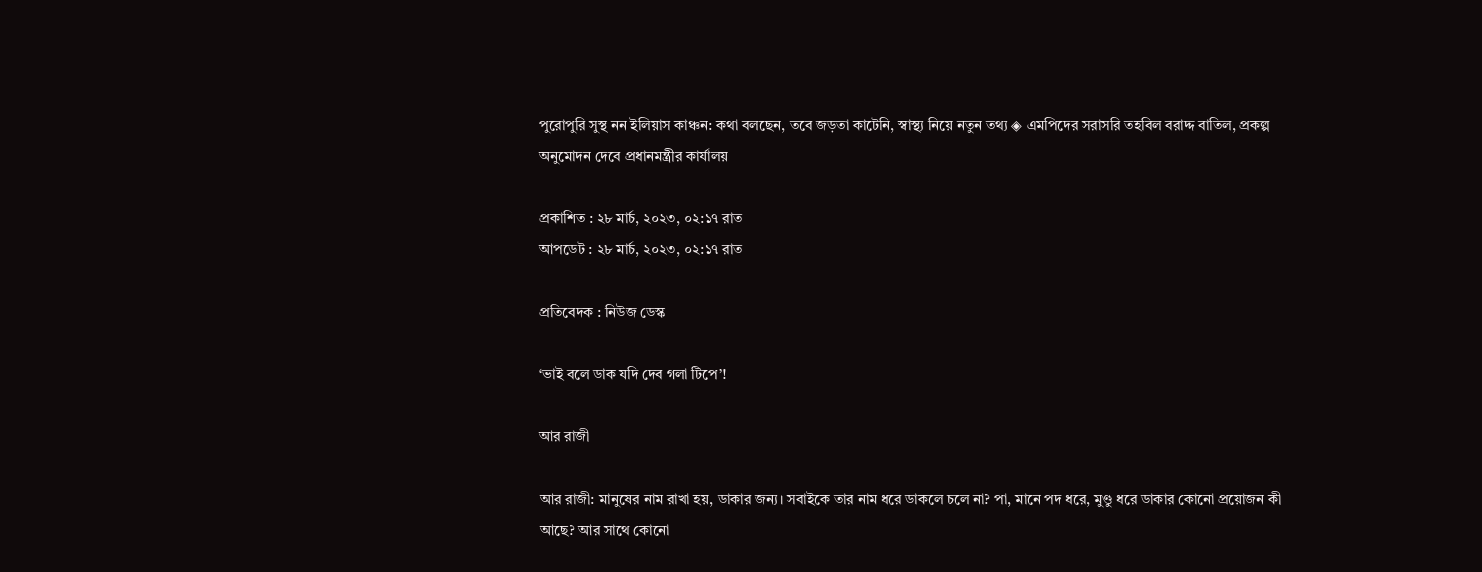পুরোপুরি সুস্থ নন ইলিয়াস কাঞ্চন: কথা বলছেন, তবে জড়তা কাটেনি, স্বাস্থ্য নিয়ে নতুন তথ্য ◈ এমপিদের সরাসরি তহবিল বরাদ্দ বাতিল, প্রকল্প অনুমোদন দেবে প্রধানমন্ত্রীর কার্যালয়

প্রকাশিত : ২৮ মার্চ, ২০২৩, ০২:১৭ রাত
আপডেট : ২৮ মার্চ, ২০২৩, ০২:১৭ রাত

প্রতিবেদক : নিউজ ডেস্ক

‘ভাই বলে ডাক যদি দেব গলা টিপে’!

আর রাজী

আর রাজী: মানুষের নাম রাখা হয়, ডাকার জন্য। সবাইকে তার নাম ধরে ডাকলে চলে না? পা, মানে পদ ধরে, মুণ্ডু ধরে ডাকার কোনো প্রয়োজন কী আছে? আর সাথে কোনো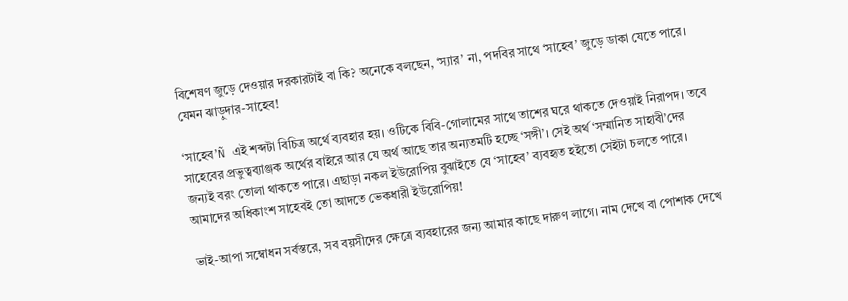বিশেষণ জুড়ে দেওয়ার দরকারটাই বা কি? অনেকে বলছেন, ‘স্যার’ না, পদবির সাথে ‘সাহেব’ জুড়ে ডাকা যেতে পারে। যেমন ঝাড়ুদার-সাহেব!

‘সাহেব’Ñ এই শব্দটা বিচিত্র অর্থে ব্যবহার হয়। ওটিকে বিবি-গোলামের সাথে তাশের ঘরে থাকতে দেওয়াই নিরাপদ। তবে সাহেবের প্রভুত্বব্যাঞ্জক অর্থের বাইরে আর যে অর্থ আছে তার অন্যতমটি হচ্ছে ‘সঙ্গী’। সেই অর্থ ‘সম্মানিত সাহাবী’দের জন্যই বরং তোলা থাকতে পারে। এছাড়া নকল ইউরোপিয় বুঝাইতে যে ‘সাহেব’ ব্যবহৃত হইতো সেইটা চলতে পারে। আমাদের অধিকাংশ সাহেবই তো আদতে ভেকধারী ইউরোপিয়!

ভাই-আপা সম্বোধন সর্বস্তরে, সব বয়সীদের ক্ষেত্রে ব্যবহারের জন্য আমার কাছে দারুণ লাগে। নাম দেখে বা পোশাক দেখে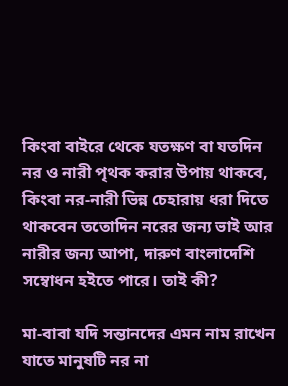কিংবা বাইরে থেকে যতক্ষণ বা যতদিন নর ও নারী পৃথক করার উপায় থাকবে, কিংবা নর-নারী ভিন্ন চেহারায় ধরা দিতে থাকবেন ততোদিন নরের জন্য ভাই আর নারীর জন্য আপা, দারুণ বাংলাদেশি সম্বোধন হইতে পারে। তাই কী?

মা-বাবা যদি সন্তানদের এমন নাম রাখেন যাতে মানুষটি নর না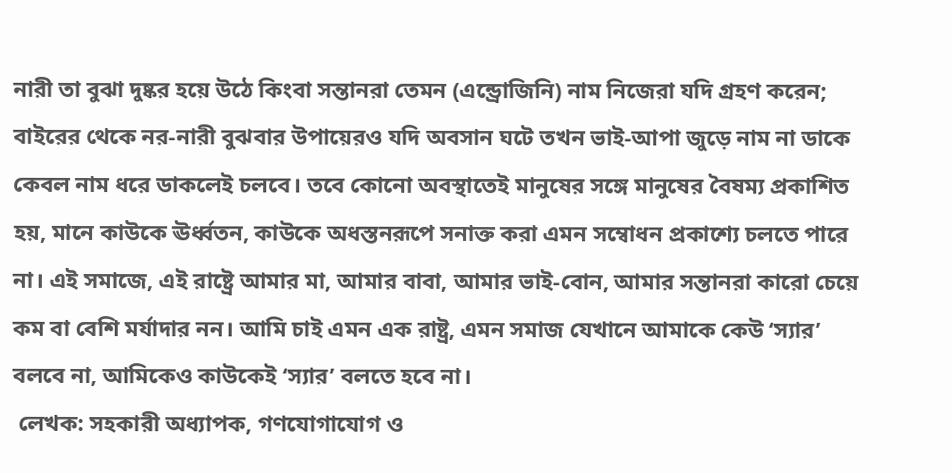নারী তা বুঝা দুষ্কর হয়ে উঠে কিংবা সন্তানরা তেমন (এন্ড্রোজিনি) নাম নিজেরা যদি গ্রহণ করেন; বাইরের থেকে নর-নারী বুঝবার উপায়েরও যদি অবসান ঘটে তখন ভাই-আপা জুড়ে নাম না ডাকে কেবল নাম ধরে ডাকলেই চলবে। তবে কোনো অবস্থাতেই মানুষের সঙ্গে মানুষের বৈষম্য প্রকাশিত হয়, মানে কাউকে ঊর্ধ্বতন, কাউকে অধস্তনরূপে সনাক্ত করা এমন সম্বোধন প্রকাশ্যে চলতে পারে না। এই সমাজে, এই রাষ্ট্রে আমার মা, আমার বাবা, আমার ভাই-বোন, আমার সন্তানরা কারো চেয়ে কম বা বেশি মর্যাদার নন। আমি চাই এমন এক রাষ্ট্র, এমন সমাজ যেখানে আমাকে কেউ ‘স্যার’ বলবে না, আমিকেও কাউকেই ‘স্যার’ বলতে হবে না।
 লেখক: সহকারী অধ্যাপক, গণযোগাযোগ ও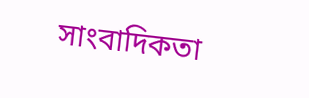সাংবাদিকতা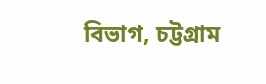বিভাগ, চট্টগ্রাম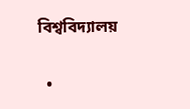বিশ্ববিদ্যালয়

  •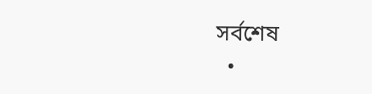সর্বশেষ
  •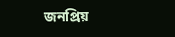জনপ্রিয়